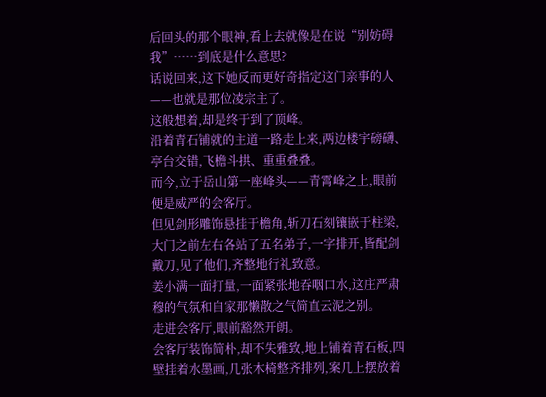后回头的那个眼神,看上去就像是在说“别妨碍我”……到底是什么意思?
话说回来,这下她反而更好奇指定这门亲事的人——也就是那位凌宗主了。
这般想着,却是终于到了顶峰。
沿着青石铺就的主道一路走上来,两边楼宇磅礴、亭台交错,飞檐斗拱、重重叠叠。
而今,立于岳山第一座峰头——青霄峰之上,眼前便是威严的会客厅。
但见剑形雕饰悬挂于檐角,斩刀石刻镶嵌于柱梁,大门之前左右各站了五名弟子,一字排开,皆配剑戴刀,见了他们,齐整地行礼致意。
姜小满一面打量,一面紧张地吞咽口水,这庄严肃穆的气氛和自家那懒散之气简直云泥之别。
走进会客厅,眼前豁然开朗。
会客厅装饰简朴,却不失雅致,地上铺着青石板,四壁挂着水墨画,几张木椅整齐排列,案几上摆放着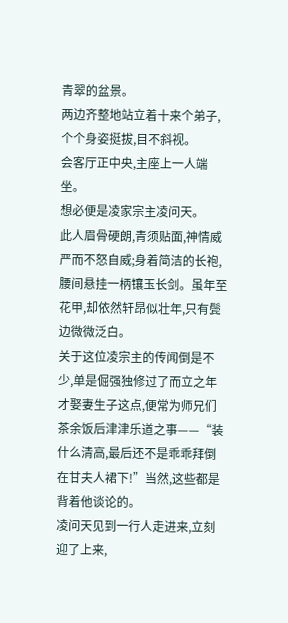青翠的盆景。
两边齐整地站立着十来个弟子,个个身姿挺拔,目不斜视。
会客厅正中央,主座上一人端坐。
想必便是凌家宗主凌问天。
此人眉骨硬朗,青须贴面,神情威严而不怒自威;身着简洁的长袍,腰间悬挂一柄镶玉长剑。虽年至花甲,却依然轩昂似壮年,只有鬓边微微泛白。
关于这位凌宗主的传闻倒是不少,单是倔强独修过了而立之年才娶妻生子这点,便常为师兄们茶余饭后津津乐道之事——“装什么清高,最后还不是乖乖拜倒在甘夫人裙下!”当然,这些都是背着他谈论的。
凌问天见到一行人走进来,立刻迎了上来,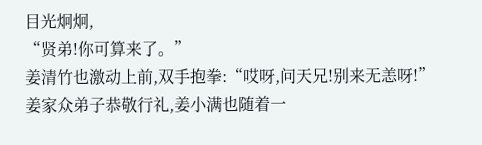目光炯炯,
“贤弟!你可算来了。”
姜清竹也激动上前,双手抱拳:“哎呀,问天兄!别来无恙呀!”
姜家众弟子恭敬行礼,姜小满也随着一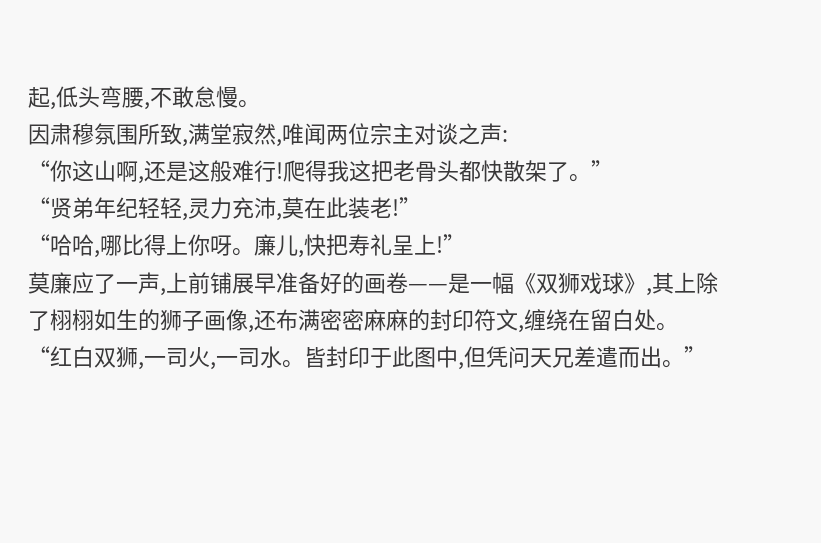起,低头弯腰,不敢怠慢。
因肃穆氛围所致,满堂寂然,唯闻两位宗主对谈之声:
“你这山啊,还是这般难行!爬得我这把老骨头都快散架了。”
“贤弟年纪轻轻,灵力充沛,莫在此装老!”
“哈哈,哪比得上你呀。廉儿,快把寿礼呈上!”
莫廉应了一声,上前铺展早准备好的画卷——是一幅《双狮戏球》,其上除了栩栩如生的狮子画像,还布满密密麻麻的封印符文,缠绕在留白处。
“红白双狮,一司火,一司水。皆封印于此图中,但凭问天兄差遣而出。”